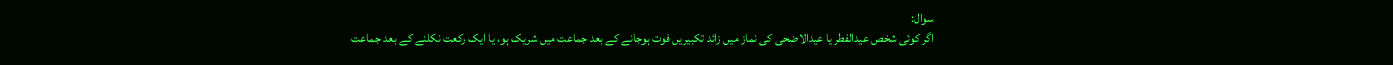سوال:
اگر کوئی شخص عیدالفطر یا عیدالاضحی کی نماز میں زائد تکبیریں فوت ہوجانے کے بعد جماعت میں شریک ہو، یا ایک رکعت نکلنے کے بعد جماعت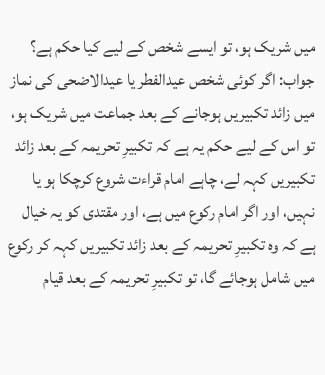میں شریک ہو، تو ایسے شخص کے لیے کیا حکم ہے؟
جواب: اگر کوئی شخص عیدالفطر یا عیدالاضحی کی نماز میں زائد تکبیریں ہوجانے کے بعد جماعت میں شریک ہو، تو اس کے لیے حکم یہ ہے کہ تکبیرِ تحریمہ کے بعد زائد تکبیریں کہہ لے، چاہے امام قراءت شروع کرچکا ہو یا نہیں، اور اگر امام رکوع میں ہے، اور مقتدی کو یہ خیال ہے کہ وہ تکبیرِ تحریمہ کے بعد زائد تکبیریں کہہ کر رکوع میں شامل ہوجائے گا، تو تکبیرِ تحریمہ کے بعد قیام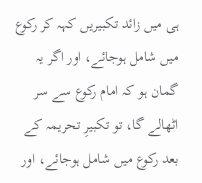ہی میں زائد تکبیریں کہہ کر رکوع میں شامل ہوجائے، اور اگر یہ گمان ہو کہ امام رکوع سے سر اٹھالے گا، تو تکبیرِ تحریمہ کے بعد رکوع میں شامل ہوجائے، اور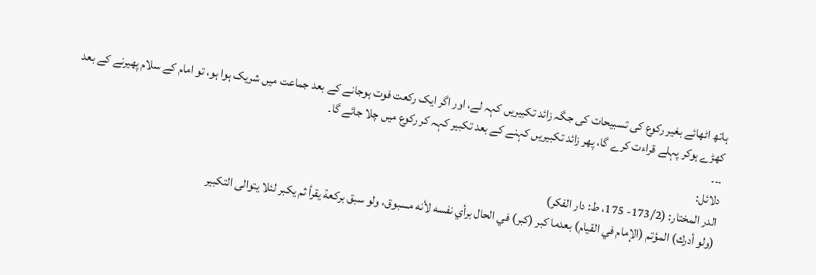ہاتھ اٹھائے بغیر رکوع کی تسبیحات کی جگہ زائد تکبیریں کہہ لے، اور اگر ایک رکعت فوت ہوجانے کے بعد جماعت میں شریک ہوا ہو، تو امام کے سلام پھیرنے کے بعد کھڑے ہوکر پہلے قراءت کرے گا، پھر زائد تکبیریں کہنے کے بعد تکبیر کہہ کر رکوع میں چلا جائے گا۔
۔۔۔
دلائل:
الدر المختار: (173/2- 175، ط: دار الفکر)
(ولو أدرك) المؤتم (الإمام في القيام) بعدما كبر (كبر) في الحال برأي نفسه لأنه مسبوق، ولو سبق بركعة يقرأ ثم يكبر لئلا يتوالى التكبير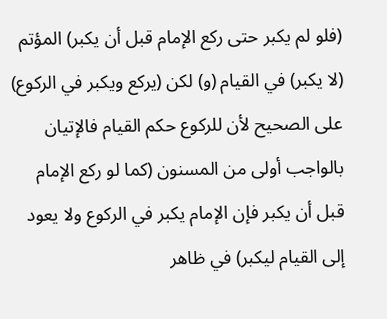(فلو لم يكبر حتى ركع الإمام قبل أن يكبر) المؤتم (لا يكبر) في القيام (و) لكن (يركع ويكبر في الركوع) على الصحيح لأن للركوع حكم القيام فالإتيان بالواجب أولى من المسنون (كما لو ركع الإمام قبل أن يكبر فإن الإمام يكبر في الركوع ولا يعود إلى القيام ليكبر) في ظاهر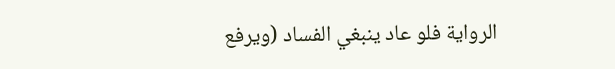الرواية فلو عاد ينبغي الفساد (ويرفع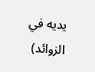يديه في الزوائد)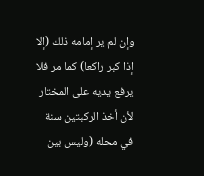وإن لم ير إمامه ذلك (إلا إذا كبر راكعا) كما مر فلا يرفع يديه على المختار لأن أخذ الركبتين سنة في محله (وليس بين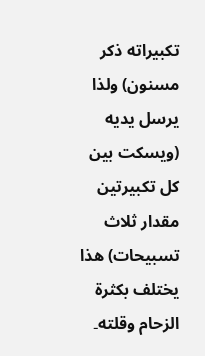تكبيراته ذكر مسنون) ولذا يرسل يديه (ويسكت بين كل تكبيرتين مقدار ثلاث تسبيحات) هذا يختلف بكثرة الزحام وقلته۔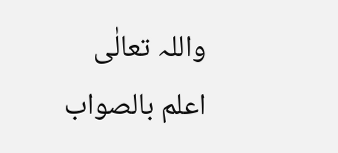واللہ تعالٰی اعلم بالصواب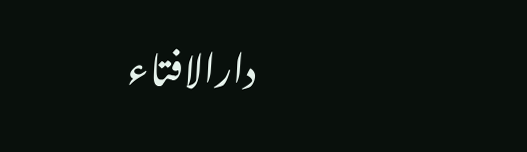دارالافتاء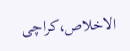الاخلاص،کراچی